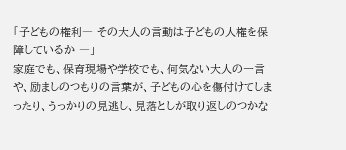「子どもの権利― その大人の言動は子どもの人権を保障しているか ―」
家庭でも、保育現場や学校でも、何気ない大人の一言や、励ましのつもりの言葉が、子どもの心を傷付けてしまったり、うっかりの見逃し、見落としが取り返しのつかな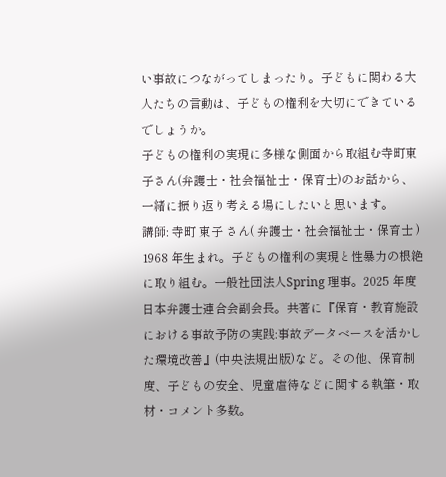い事故につながってしまったり。子どもに関わる大人たちの言動は、子どもの権利を大切にできているでしょうか。
子どもの権利の実現に多様な側面から取組む寺町東子さん(弁護士・社会福祉士・保育士)のお話から、一緒に振り返り考える場にしたいと思います。
講師: 寺町 東子 さん( 弁護士・社会福祉士・保育士 )
1968 年生まれ。子どもの権利の実現と性暴力の根絶に取り組む。一般社団法人Spring 理事。2025 年度 日本弁護士連合会副会長。共著に『保育・教育施設における事故予防の実践:事故データベースを活かした環境改善』(中央法規出版)など。その他、保育制度、子どもの安全、児童虐待などに関する執筆・取材・コメント多数。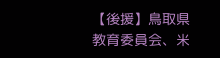【後援】鳥取県教育委員会、米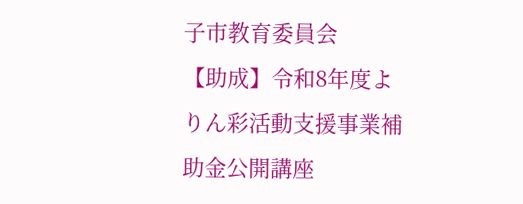子市教育委員会
【助成】令和8年度よりん彩活動支援事業補助金公開講座